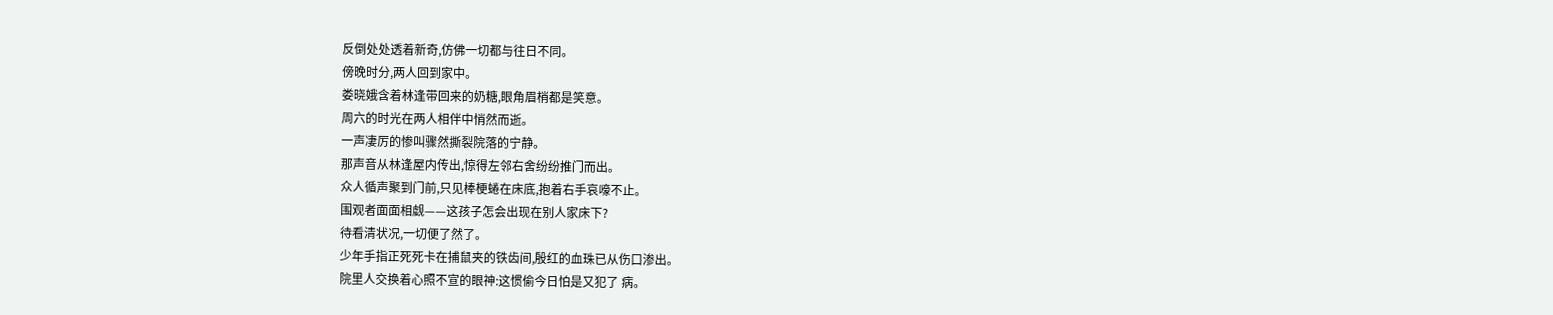反倒处处透着新奇,仿佛一切都与往日不同。
傍晚时分,两人回到家中。
娄晓娥含着林逢带回来的奶糖,眼角眉梢都是笑意。
周六的时光在两人相伴中悄然而逝。
一声凄厉的惨叫骤然撕裂院落的宁静。
那声音从林逢屋内传出,惊得左邻右舍纷纷推门而出。
众人循声聚到门前,只见棒梗蜷在床底,抱着右手哀嚎不止。
围观者面面相觑——这孩子怎会出现在别人家床下?
待看清状况,一切便了然了。
少年手指正死死卡在捕鼠夹的铁齿间,殷红的血珠已从伤口渗出。
院里人交换着心照不宣的眼神:这惯偷今日怕是又犯了 病。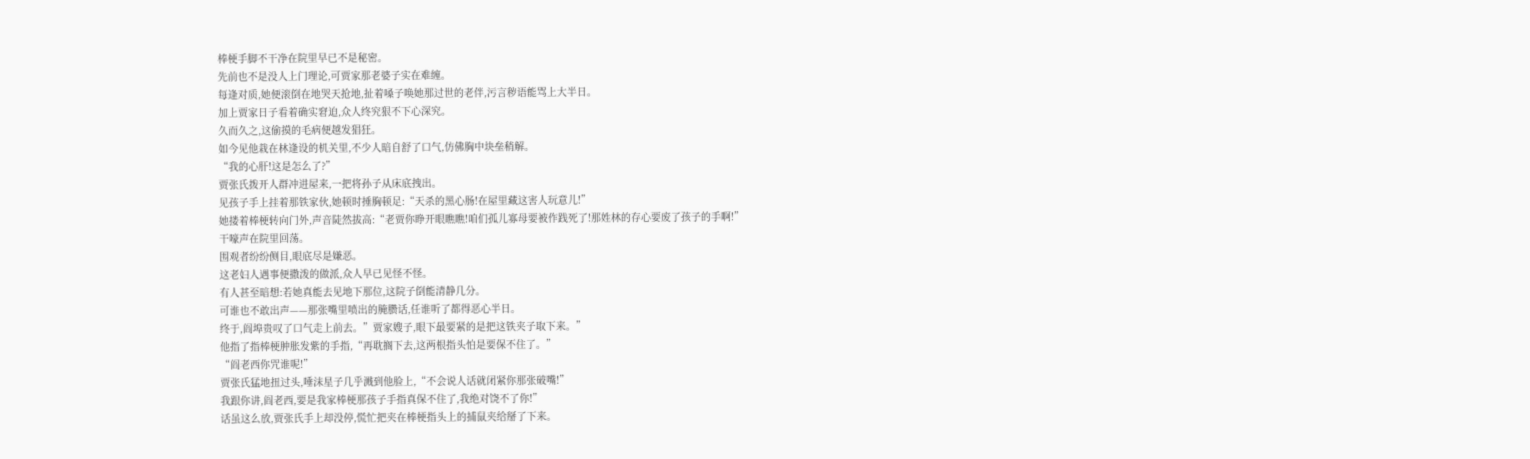棒梗手脚不干净在院里早已不是秘密。
先前也不是没人上门理论,可贾家那老婆子实在难缠。
每逢对质,她便滚倒在地哭天抢地,扯着嗓子唤她那过世的老伴,污言秽语能骂上大半日。
加上贾家日子看着确实窘迫,众人终究狠不下心深究。
久而久之,这偷摸的毛病便越发猖狂。
如今见他栽在林逢设的机关里,不少人暗自舒了口气,仿佛胸中块垒稍解。
“我的心肝!这是怎么了?”
贾张氏拨开人群冲进屋来,一把将孙子从床底拽出。
见孩子手上挂着那铁家伙,她顿时捶胸顿足:“天杀的黑心肠!在屋里藏这害人玩意儿!”
她搂着棒梗转向门外,声音陡然拔高:“老贾你睁开眼瞧瞧!咱们孤儿寡母要被作践死了!那姓林的存心要废了孩子的手啊!”
干嚎声在院里回荡。
围观者纷纷侧目,眼底尽是嫌恶。
这老妇人遇事便撒泼的做派,众人早已见怪不怪。
有人甚至暗想:若她真能去见地下那位,这院子倒能清静几分。
可谁也不敢出声——那张嘴里喷出的腌臜话,任谁听了都得恶心半日。
终于,阎埠贵叹了口气走上前去。”贾家嫂子,眼下最要紧的是把这铁夹子取下来。”
他指了指棒梗肿胀发紫的手指,“再耽搁下去,这两根指头怕是要保不住了。”
“阎老西你咒谁呢!”
贾张氏猛地扭过头,唾沫星子几乎溅到他脸上,“不会说人话就闭紧你那张破嘴!”
我跟你讲,阎老西,要是我家棒梗那孩子手指真保不住了,我绝对饶不了你!”
话虽这么放,贾张氏手上却没停,慌忙把夹在棒梗指头上的捕鼠夹给掰了下来。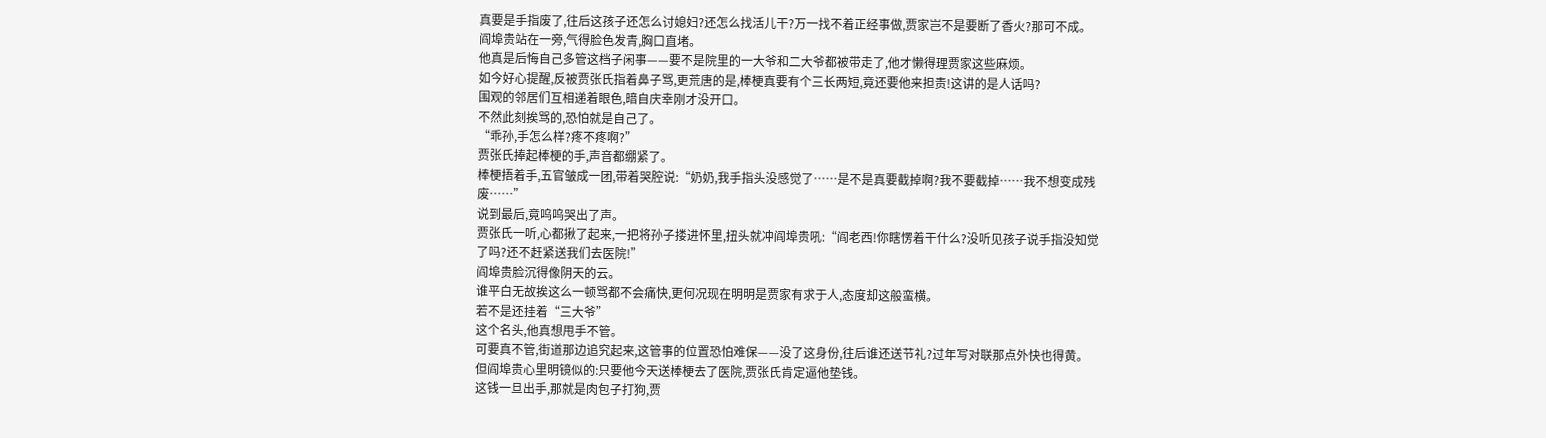真要是手指废了,往后这孩子还怎么讨媳妇?还怎么找活儿干?万一找不着正经事做,贾家岂不是要断了香火?那可不成。
阎埠贵站在一旁,气得脸色发青,胸口直堵。
他真是后悔自己多管这档子闲事——要不是院里的一大爷和二大爷都被带走了,他才懒得理贾家这些麻烦。
如今好心提醒,反被贾张氏指着鼻子骂,更荒唐的是,棒梗真要有个三长两短,竟还要他来担责!这讲的是人话吗?
围观的邻居们互相递着眼色,暗自庆幸刚才没开口。
不然此刻挨骂的,恐怕就是自己了。
“乖孙,手怎么样?疼不疼啊?”
贾张氏捧起棒梗的手,声音都绷紧了。
棒梗捂着手,五官皱成一团,带着哭腔说:“奶奶,我手指头没感觉了……是不是真要截掉啊?我不要截掉……我不想变成残废……”
说到最后,竟呜呜哭出了声。
贾张氏一听,心都揪了起来,一把将孙子搂进怀里,扭头就冲阎埠贵吼:“阎老西!你瞎愣着干什么?没听见孩子说手指没知觉了吗?还不赶紧送我们去医院!”
阎埠贵脸沉得像阴天的云。
谁平白无故挨这么一顿骂都不会痛快,更何况现在明明是贾家有求于人,态度却这般蛮横。
若不是还挂着“三大爷”
这个名头,他真想甩手不管。
可要真不管,街道那边追究起来,这管事的位置恐怕难保——没了这身份,往后谁还送节礼?过年写对联那点外快也得黄。
但阎埠贵心里明镜似的:只要他今天送棒梗去了医院,贾张氏肯定逼他垫钱。
这钱一旦出手,那就是肉包子打狗,贾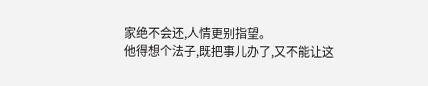家绝不会还,人情更别指望。
他得想个法子,既把事儿办了,又不能让这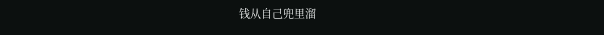钱从自己兜里溜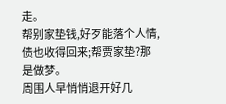走。
帮别家垫钱,好歹能落个人情,债也收得回来;帮贾家垫?那是做梦。
周围人早悄悄退开好几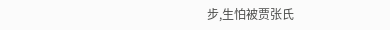步,生怕被贾张氏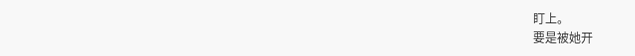盯上。
要是被她开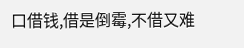口借钱,借是倒霉,不借又难